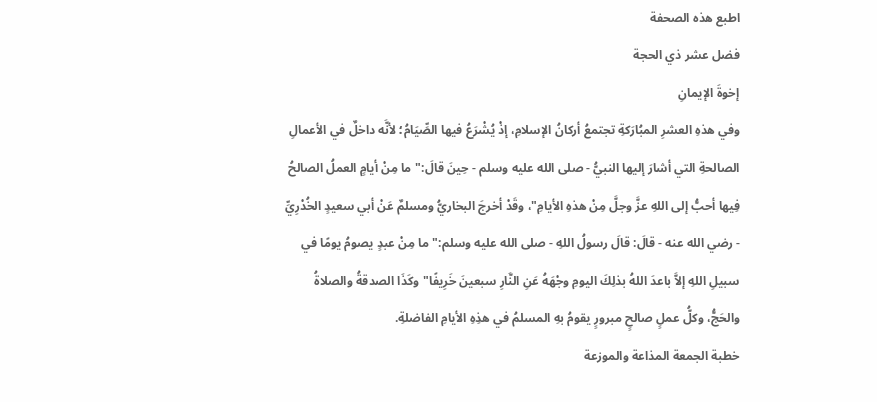اطبع هذه الصحفة
فضل عشر ذي الحجة
إخوةَ الإيمانِ
وفي هذهِ العشرِ المبُارَكةِ تجتمعُ أركانُ الإسلامِ، إذْ يُشْرَعُ فيها الصِّيَامُ؛ لأنَّه داخلٌ في الأعمالِ الصالحةِ التي أشارَ إليها النبيُّ - صلى الله عليه وسلم - حِينَ قالَ:"ما مِنْ أيامٍ العملُ الصالحُ فِيها أحبُّ إلى اللهِ عزَّ وجلَّ مِنْ هذهِ الأيامِ"، وقَدْ أخرجَ البخاريُّ ومسلمٌ عَنْ أبي سعيدٍ الخُدْرِيِّ - رضي الله عنه - قالَ: قالَ رسولُ اللهِ - صلى الله عليه وسلم:"ما مِنْ عبدٍ يصومُ يومًا في سبيلِ اللهِ إلاَّ باعدَ اللهُ بذلِكَ اليومِ وجْهَهُ عَنِ النَّارِ سبعينَ خَرِيفًا"وكَذَا الصدقةُ والصلاةُ والحَجُّ، وكلُّ عملٍ صالحٍ مبرورٍ يقومُ بهِ المسلمُ في هذِهِ الأيامِ الفاضلةِ.
خطبة الجمعة المذاعة والموزعة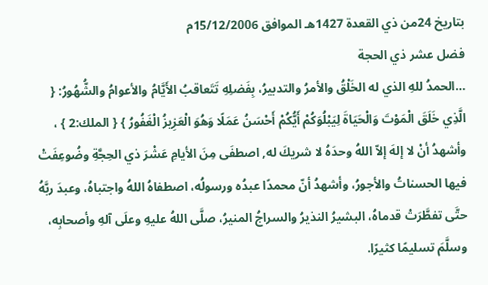بتاريخ 24من ذي القعدة 1427هـ الموافق 15/12/2006م
فضل عشر ذي الحجة
…الحمدُ للهِ الذي له الخَلْقُ والأمرُ والتدبيرُ، بِفَضلِهِ تَتَعاقبُ الأَيَّامُ والأعوامُ والشُّهُورُ: { الَّذِي خَلَقَ الْمَوْتَ وَالْحَيَاةَ لِيَبْلُوَكُمْ أَيُّكُمْ أَحْسَنُ عَمَلًا وَهُوَ الْعَزِيزُ الْغَفُورُ } { الملك:2 } ، وأشهدُ أنْ لا إلهَ إلاّ اللهُ وحدَهُ لا شريكَ له, اصطفَى مِنَ الأيامِ عَشْرَ ذي الحِجَّةِ وضُوعِفَتْ فيها الحسناتُ والأجورُ، وأشهدُ أنّ محمدًا عبدُه ورسولُه، اصطفاهُ اللهُ واجتباهُ، وعبدَ ربَّهُ حتَّى تفطَّرَتْ قدماهُ، البشيرُ النذيرُ والسراجُ المنيرُ، صلَّى اللهُ عليهِ وعلَى آلهِ وأصحابِه، وسلَّمَ تسليمًا كثيرًا.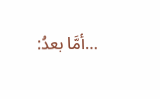…أمَّا بعدُ: